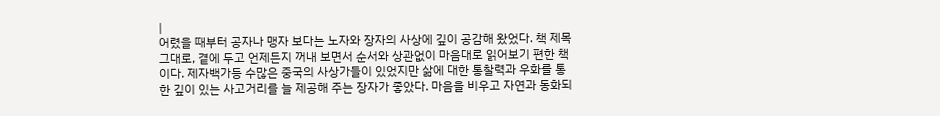|
어렸을 때부터 공자나 맹자 보다는 노자와 장자의 사상에 깊이 공감해 왔었다. 책 제목 그대로, 곁에 두고 언제든지 꺼내 보면서 순서와 상관없이 마음대로 읽어보기 편한 책이다. 제자백가등 수많은 중국의 사상가들이 있었지만 삶에 대한 통찰력과 우화를 통한 깊이 있는 사고거리를 늘 제공해 주는 장자가 좋았다. 마음을 비우고 자연과 동화되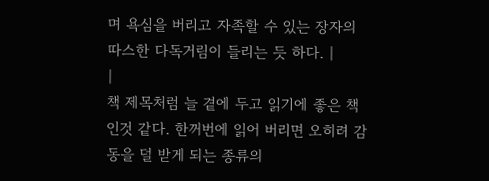며 욕심을 버리고 자족할 수 있는 장자의 따스한 다독거림이 들리는 듯 하다. |
|
책 제목처럼 늘 곁에 두고 읽기에 좋은 책인것 같다. 한꺼번에 읽어 버리면 오히려 감동을 덜 받게 되는 종류의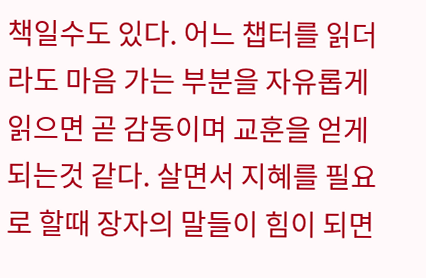책일수도 있다. 어느 챕터를 읽더라도 마음 가는 부분을 자유롭게 읽으면 곧 감동이며 교훈을 얻게 되는것 같다. 살면서 지혜를 필요로 할때 장자의 말들이 힘이 되면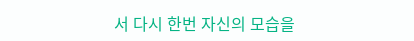서 다시 한번 자신의 모습을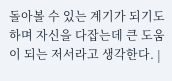돌아볼 수 있는 계기가 되기도 하며 자신을 다잡는데 큰 도움이 되는 저서라고 생각한다. |